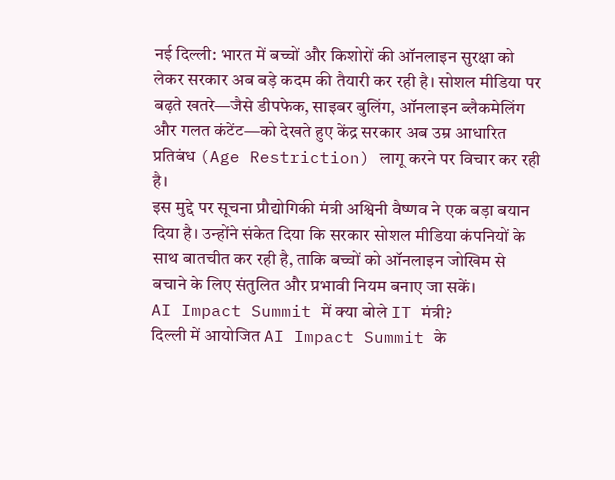नई दिल्ली: भारत में बच्चों और किशोरों की ऑनलाइन सुरक्षा को लेकर सरकार अब बड़े कदम की तैयारी कर रही है। सोशल मीडिया पर बढ़ते खतरे—जैसे डीपफेक, साइबर बुलिंग, ऑनलाइन ब्लैकमेलिंग और गलत कंटेंट—को देखते हुए केंद्र सरकार अब उम्र आधारित प्रतिबंध (Age Restriction) लागू करने पर विचार कर रही है।
इस मुद्दे पर सूचना प्रौद्योगिकी मंत्री अश्विनी वैष्णव ने एक बड़ा बयान दिया है। उन्होंने संकेत दिया कि सरकार सोशल मीडिया कंपनियों के साथ बातचीत कर रही है, ताकि बच्चों को ऑनलाइन जोखिम से बचाने के लिए संतुलित और प्रभावी नियम बनाए जा सकें।
AI Impact Summit में क्या बोले IT मंत्री?
दिल्ली में आयोजित AI Impact Summit के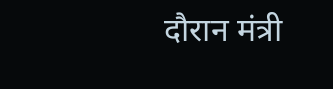दौरान मंत्री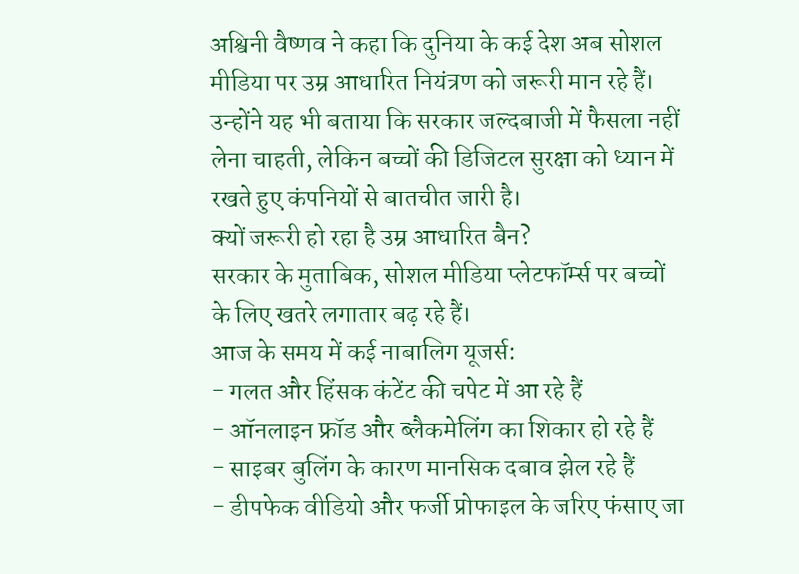अश्विनी वैष्णव ने कहा कि दुनिया के कई देश अब सोशल मीडिया पर उम्र आधारित नियंत्रण को जरूरी मान रहे हैं।
उन्होंने यह भी बताया कि सरकार जल्दबाजी में फैसला नहीं लेना चाहती, लेकिन बच्चों की डिजिटल सुरक्षा को ध्यान में रखते हुए कंपनियों से बातचीत जारी है।
क्यों जरूरी हो रहा है उम्र आधारित बैन?
सरकार के मुताबिक, सोशल मीडिया प्लेटफॉर्म्स पर बच्चों के लिए खतरे लगातार बढ़ रहे हैं।
आज के समय में कई नाबालिग यूजर्स:
- गलत और हिंसक कंटेंट की चपेट में आ रहे हैं
- ऑनलाइन फ्रॉड और ब्लैकमेलिंग का शिकार हो रहे हैं
- साइबर बुलिंग के कारण मानसिक दबाव झेल रहे हैं
- डीपफेक वीडियो और फर्जी प्रोफाइल के जरिए फंसाए जा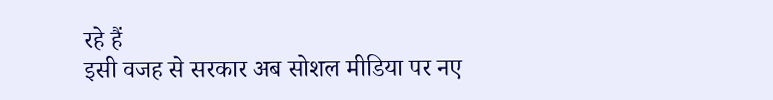रहे हैं
इसी वजह से सरकार अब सोशल मीडिया पर नए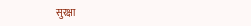सुरक्षा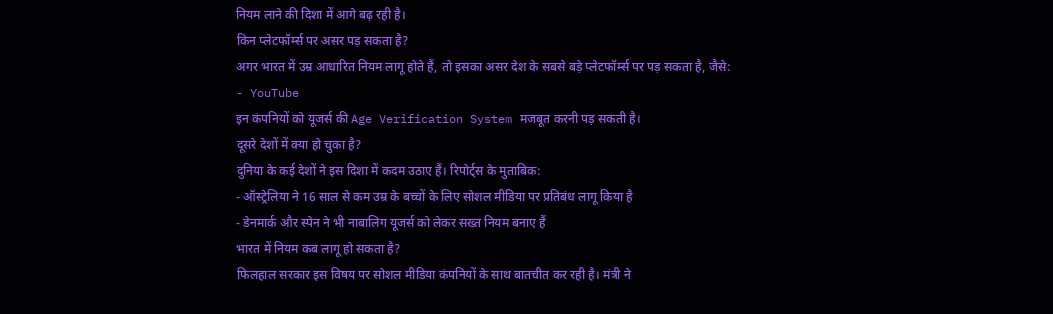नियम लाने की दिशा में आगे बढ़ रही है।
किन प्लेटफॉर्म्स पर असर पड़ सकता है?
अगर भारत में उम्र आधारित नियम लागू होते हैं, तो इसका असर देश के सबसे बड़े प्लेटफॉर्म्स पर पड़ सकता है, जैसे:
- YouTube
इन कंपनियों को यूजर्स की Age Verification System मजबूत करनी पड़ सकती है।
दूसरे देशों में क्या हो चुका है?
दुनिया के कई देशों ने इस दिशा में कदम उठाए हैं। रिपोर्ट्स के मुताबिक:
- ऑस्ट्रेलिया ने 16 साल से कम उम्र के बच्चों के लिए सोशल मीडिया पर प्रतिबंध लागू किया है
- डेनमार्क और स्पेन ने भी नाबालिग यूजर्स को लेकर सख्त नियम बनाए हैं
भारत में नियम कब लागू हो सकता है?
फिलहाल सरकार इस विषय पर सोशल मीडिया कंपनियों के साथ बातचीत कर रही है। मंत्री ने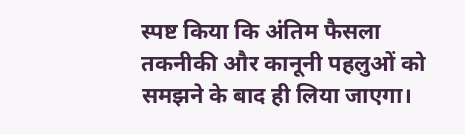स्पष्ट किया कि अंतिम फैसला तकनीकी और कानूनी पहलुओं को समझने के बाद ही लिया जाएगा।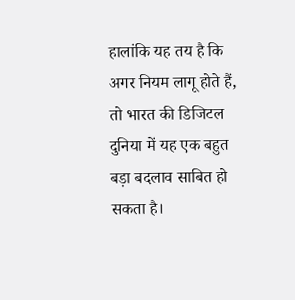हालांकि यह तय है कि अगर नियम लागू होते हैं, तो भारत की डिजिटल दुनिया में यह एक बहुत बड़ा बदलाव साबित हो सकता है।